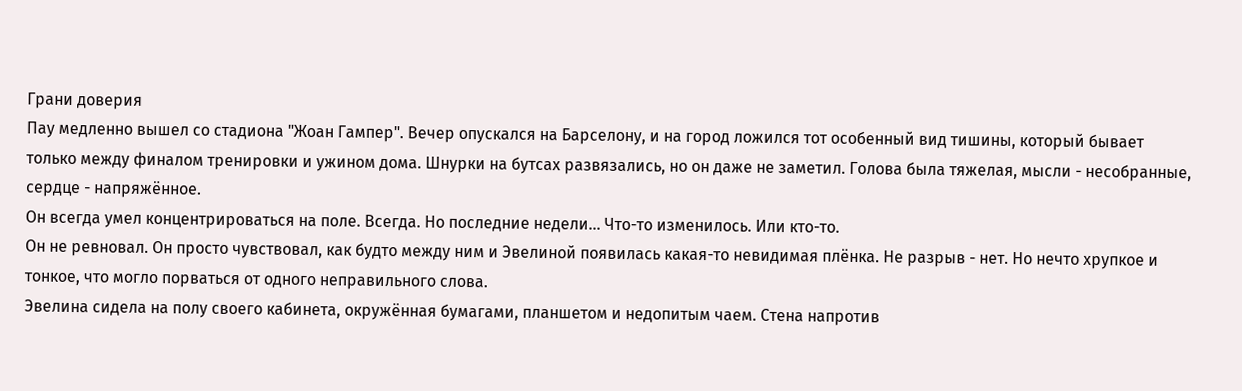Грани доверия
Пау медленно вышел со стадиона "Жоан Гампер". Вечер опускался на Барселону, и на город ложился тот особенный вид тишины, который бывает только между финалом тренировки и ужином дома. Шнурки на бутсах развязались, но он даже не заметил. Голова была тяжелая, мысли - несобранные, сердце - напряжённое.
Он всегда умел концентрироваться на поле. Всегда. Но последние недели... Что-то изменилось. Или кто-то.
Он не ревновал. Он просто чувствовал, как будто между ним и Эвелиной появилась какая-то невидимая плёнка. Не разрыв - нет. Но нечто хрупкое и тонкое, что могло порваться от одного неправильного слова.
Эвелина сидела на полу своего кабинета, окружённая бумагами, планшетом и недопитым чаем. Стена напротив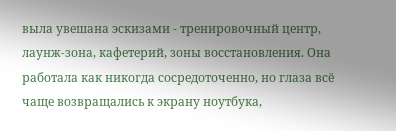выла увешана эскизами - тренировочный центр, лаунж-зона, кафетерий, зоны восстановления. Она работала как никогда сосредоточенно, но глаза всё чаще возвращались к экрану ноутбука,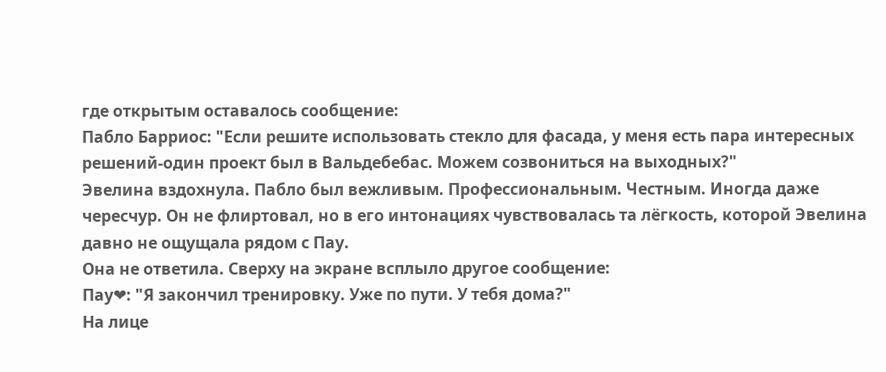где открытым оставалось сообщение:
Пабло Барриос: "Если решите использовать стекло для фасада, у меня есть пара интересных решений-один проект был в Вальдебебас. Можем созвониться на выходных?"
Эвелина вздохнула. Пабло был вежливым. Профессиональным. Честным. Иногда даже чересчур. Он не флиртовал, но в его интонациях чувствовалась та лёгкость, которой Эвелина давно не ощущала рядом с Пау.
Она не ответила. Сверху на экране всплыло другое сообщение:
Пау❤: "Я закончил тренировку. Уже по пути. У тебя дома?"
На лице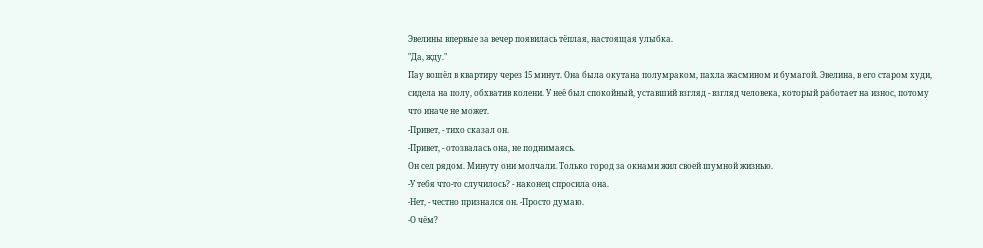Эвелины впервые за вечер появилась тёплая, настоящая улыбка.
"Да, жду."
Пау вошёл в квартиру через 15 минут. Она была окутана полумраком, пахла жасмином и бумагой. Эвелина, в его старом худи, сидела на полу, обхватив колени. У неё был спокойный, уставший взгляд - взгляд человека, который работает на износ, потому что иначе не может.
-Привет, - тихо сказал он.
-Привет, - отозвалась она, не поднимаясь.
Он сел рядом. Минуту они молчали. Только город за окнами жил своей шумной жизнью.
-У тебя что-то случилось? - наконец спросила она.
-Нет, - честно признался он. -Просто думаю.
-О чём?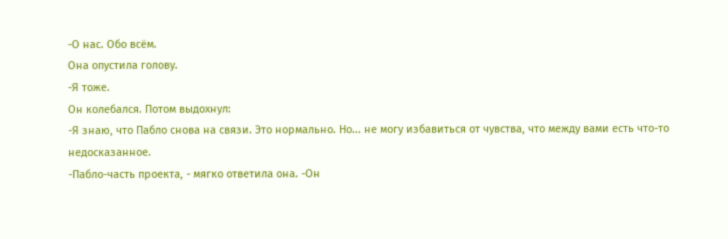-О нас. Обо всём.
Она опустила голову.
-Я тоже.
Он колебался. Потом выдохнул:
-Я знаю, что Пабло снова на связи. Это нормально. Но... не могу избавиться от чувства, что между вами есть что-то недосказанное.
-Пабло-часть проекта, - мягко ответила она. -Он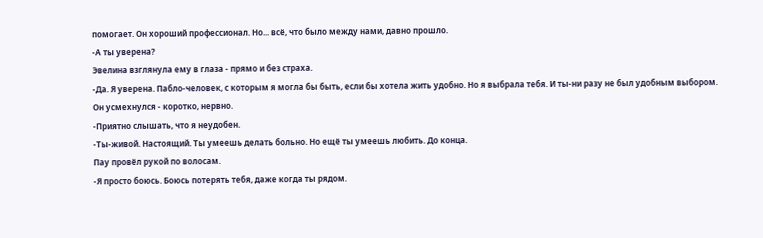помогает. Он хороший профессионал. Но... всё, что было между нами, давно прошло.
-А ты уверена?
Эвелина взглянула ему в глаза - прямо и без страха.
-Да. Я уверена. Пабло-человек, с которым я могла бы быть, если бы хотела жить удобно. Но я выбрала тебя. И ты-ни разу не был удобным выбором.
Он усмехнулся - коротко, нервно.
-Приятно слышать, что я неудобен.
-Ты-живой. Настоящий. Ты умеешь делать больно. Но ещё ты умеешь любить. До конца.
Пау провёл рукой по волосам.
-Я просто боюсь. Боюсь потерять тебя, даже когда ты рядом.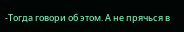-Тогда говори об этом. А не прячься в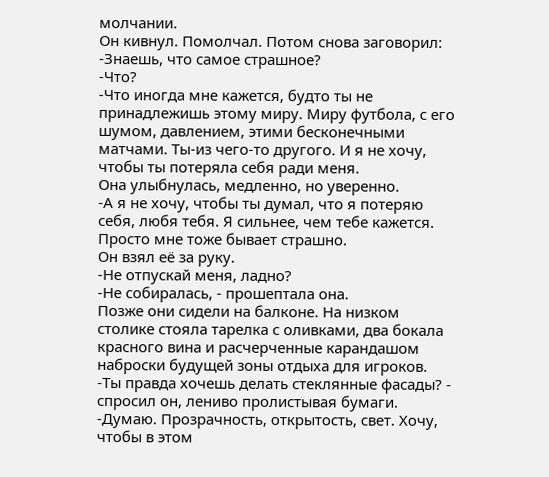молчании.
Он кивнул. Помолчал. Потом снова заговорил:
-Знаешь, что самое страшное?
-Что?
-Что иногда мне кажется, будто ты не принадлежишь этому миру. Миру футбола, с его шумом, давлением, этими бесконечными матчами. Ты-из чего-то другого. И я не хочу, чтобы ты потеряла себя ради меня.
Она улыбнулась, медленно, но уверенно.
-А я не хочу, чтобы ты думал, что я потеряю себя, любя тебя. Я сильнее, чем тебе кажется. Просто мне тоже бывает страшно.
Он взял её за руку.
-Не отпускай меня, ладно?
-Не собиралась, - прошептала она.
Позже они сидели на балконе. На низком столике стояла тарелка с оливками, два бокала красного вина и расчерченные карандашом наброски будущей зоны отдыха для игроков.
-Ты правда хочешь делать стеклянные фасады? - спросил он, лениво пролистывая бумаги.
-Думаю. Прозрачность, открытость, свет. Хочу, чтобы в этом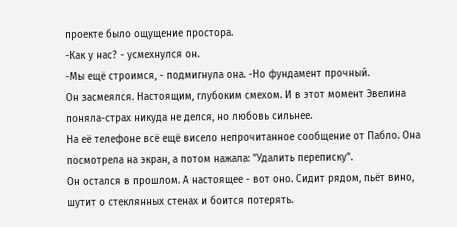проекте было ощущение простора.
-Как у нас? - усмехнулся он.
-Мы ещё строимся, - подмигнула она. -Но фундамент прочный.
Он засмеялся. Настоящим, глубоким смехом. И в этот момент Эвелина поняла-страх никуда не делся, но любовь сильнее.
На её телефоне всё ещё висело непрочитанное сообщение от Пабло. Она посмотрела на экран, а потом нажала: "Удалить переписку".
Он остался в прошлом. А настоящее - вот оно. Сидит рядом, пьёт вино, шутит о стеклянных стенах и боится потерять.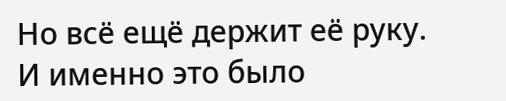Но всё ещё держит её руку.
И именно это было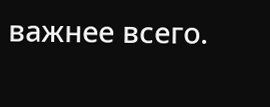важнее всего.